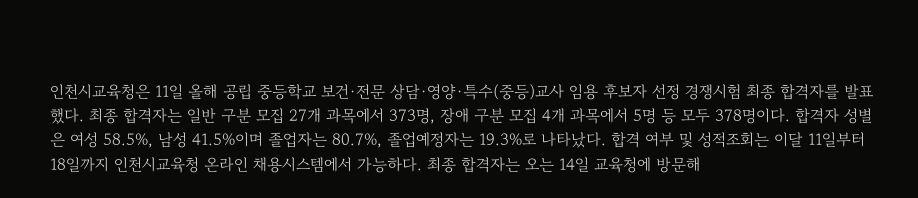인천시교육청은 11일 올해 공립 중등학교 보건·전문 상담·영양·특수(중등)교사 임용 후보자 선정 경쟁시험 최종 합격자를 발표했다. 최종 합격자는 일반 구분 모집 27개 과목에서 373명, 장애 구분 모집 4개 과목에서 5명 등 모두 378명이다. 합격자 성별은 여성 58.5%, 남성 41.5%이며 졸업자는 80.7%, 졸업예정자는 19.3%로 나타났다. 합격 여부 및 성적조회는 이달 11일부터 18일까지 인천시교육청 온라인 채용시스템에서 가능하다. 최종 합격자는 오는 14일 교육청에 방문해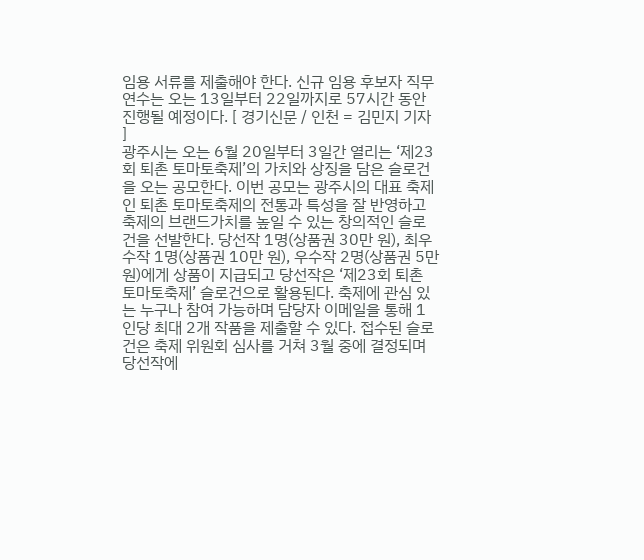임용 서류를 제출해야 한다. 신규 임용 후보자 직무연수는 오는 13일부터 22일까지로 57시간 동안 진행될 예정이다. [ 경기신문 / 인천 = 김민지 기자 ]
광주시는 오는 6월 20일부터 3일간 열리는 ‘제23회 퇴촌 토마토축제’의 가치와 상징을 담은 슬로건을 오는 공모한다. 이번 공모는 광주시의 대표 축제인 퇴촌 토마토축제의 전통과 특성을 잘 반영하고 축제의 브랜드가치를 높일 수 있는 창의적인 슬로건을 선발한다. 당선작 1명(상품권 30만 원), 최우수작 1명(상품권 10만 원), 우수작 2명(상품권 5만 원)에게 상품이 지급되고 당선작은 ‘제23회 퇴촌 토마토축제’ 슬로건으로 활용된다. 축제에 관심 있는 누구나 참여 가능하며 담당자 이메일을 통해 1인당 최대 2개 작품을 제출할 수 있다. 접수된 슬로건은 축제 위원회 심사를 거쳐 3월 중에 결정되며 당선작에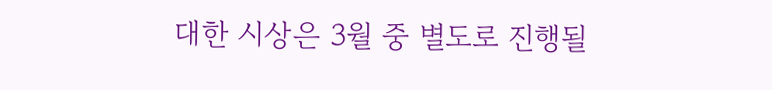대한 시상은 3월 중 별도로 진행될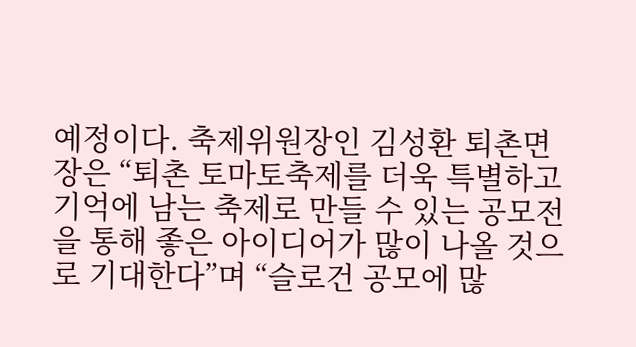예정이다. 축제위원장인 김성환 퇴촌면장은 “퇴촌 토마토축제를 더욱 특별하고 기억에 남는 축제로 만들 수 있는 공모전을 통해 좋은 아이디어가 많이 나올 것으로 기대한다”며 “슬로건 공모에 많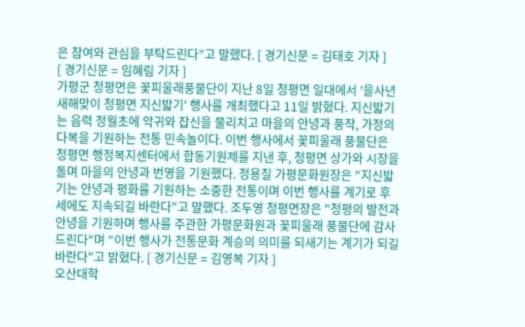은 참여와 관심을 부탁드린다”고 말했다. [ 경기신문 = 김태호 기자 ]
[ 경기신문 = 임혜림 기자 ]
가평군 청평면은 꽃피울래풍물단이 지난 8일 청평면 일대에서 '을사년 새해맞이 청평면 지신밟기' 행사를 개최했다고 11일 밝혔다. 지신밟기는 음력 정월초에 악귀와 잡신을 물리치고 마을의 안녕과 풍작, 가정의 다복을 기원하는 전통 민속놀이다. 이번 행사에서 꽃피울래 풍물단은 청평면 행정복지센터에서 합동기원제를 지낸 후, 청평면 상가와 시장을 돌며 마을의 안녕과 번영을 기원했다. 정용칠 가평문화원장은 "지신밟기는 안녕과 평화를 기원하는 소중한 전통이며 이번 행사를 계기로 후세에도 지속되길 바란다"고 말했다. 조두영 청평면장은 "청평의 발전과 안녕을 기원하며 행사를 주관한 가평문화원과 꽃피울래 풍물단에 감사드린다"며 "이번 행사가 전통문화 계승의 의미를 되새기는 계기가 되길 바란다"고 밝혔다. [ 경기신문 = 김영복 기자 ]
오산대학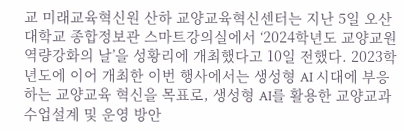교 미래교육혁신원 산하 교양교육혁신센터는 지난 5일 오산대학교 종합정보관 스마트강의실에서 ‘2024학년도 교양교원 역량강화의 날’을 성황리에 개최했다고 10일 전했다. 2023학년도에 이어 개최한 이번 행사에서는 생성형 AI 시대에 부응하는 교양교육 혁신을 목표로, 생성형 AI를 활용한 교양교과 수업설계 및 운영 방안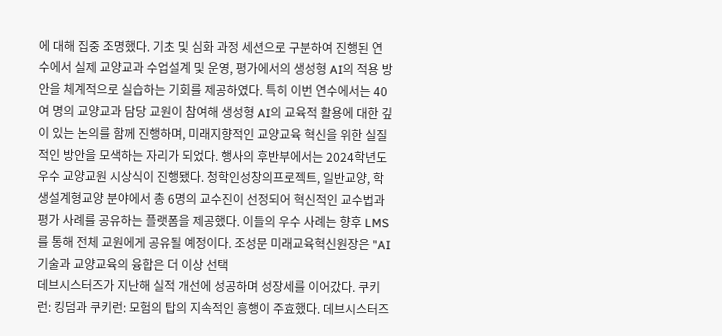에 대해 집중 조명했다. 기초 및 심화 과정 세션으로 구분하여 진행된 연수에서 실제 교양교과 수업설계 및 운영, 평가에서의 생성형 AI의 적용 방안을 체계적으로 실습하는 기회를 제공하였다. 특히 이번 연수에서는 40여 명의 교양교과 담당 교원이 참여해 생성형 AI의 교육적 활용에 대한 깊이 있는 논의를 함께 진행하며, 미래지향적인 교양교육 혁신을 위한 실질적인 방안을 모색하는 자리가 되었다. 행사의 후반부에서는 2024학년도 우수 교양교원 시상식이 진행됐다. 청학인성창의프로젝트, 일반교양, 학생설계형교양 분야에서 총 6명의 교수진이 선정되어 혁신적인 교수법과 평가 사례를 공유하는 플랫폼을 제공했다. 이들의 우수 사례는 향후 LMS를 통해 전체 교원에게 공유될 예정이다. 조성문 미래교육혁신원장은 "AI 기술과 교양교육의 융합은 더 이상 선택
데브시스터즈가 지난해 실적 개선에 성공하며 성장세를 이어갔다. 쿠키런: 킹덤과 쿠키런: 모험의 탑의 지속적인 흥행이 주효했다. 데브시스터즈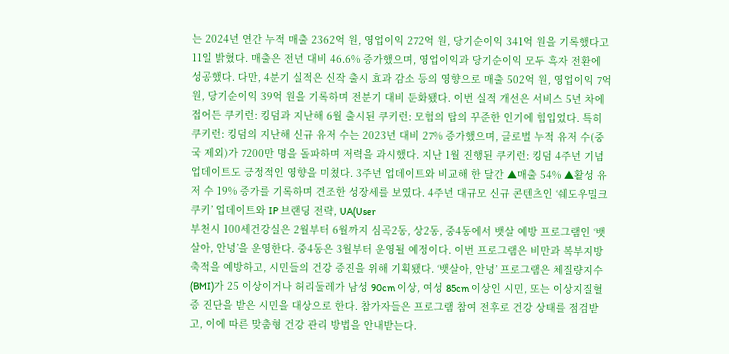는 2024년 연간 누적 매출 2362억 원, 영업이익 272억 원, 당기순이익 341억 원을 기록했다고 11일 밝혔다. 매출은 전년 대비 46.6% 증가했으며, 영업이익과 당기순이익 모두 흑자 전환에 성공했다. 다만, 4분기 실적은 신작 출시 효과 감소 등의 영향으로 매출 502억 원, 영업이익 7억 원, 당기순이익 39억 원을 기록하며 전분기 대비 둔화됐다. 이번 실적 개선은 서비스 5년 차에 접어든 쿠키런: 킹덤과 지난해 6월 출시된 쿠키런: 모험의 탑의 꾸준한 인기에 힘입었다. 특히 쿠키런: 킹덤의 지난해 신규 유저 수는 2023년 대비 27% 증가했으며, 글로벌 누적 유저 수(중국 제외)가 7200만 명을 돌파하며 저력을 과시했다. 지난 1월 진행된 쿠키런: 킹덤 4주년 기념 업데이트도 긍정적인 영향을 미쳤다. 3주년 업데이트와 비교해 한 달간 ▲매출 54% ▲활성 유저 수 19% 증가를 기록하며 견조한 성장세를 보였다. 4주년 대규모 신규 콘텐츠인 ‘쉐도우밀크 쿠키’ 업데이트와 IP 브랜딩 전략, UA(User
부천시 100세건강실은 2월부터 6월까지 심곡2동, 상2동, 중4동에서 뱃살 예방 프로그램인 ‘뱃살아, 안녕’을 운영한다. 중4동은 3월부터 운영될 예정이다. 이번 프로그램은 비만과 복부지방 축적을 예방하고, 시민들의 건강 증진을 위해 기획됐다. ‘뱃살아, 안녕’ 프로그램은 체질량지수(BMI)가 25 이상이거나 허리둘레가 남성 90cm 이상, 여성 85cm 이상인 시민, 또는 이상지질혈증 진단을 받은 시민을 대상으로 한다. 참가자들은 프로그램 참여 전후로 건강 상태를 점검받고, 이에 따른 맞춤형 건강 관리 방법을 안내받는다.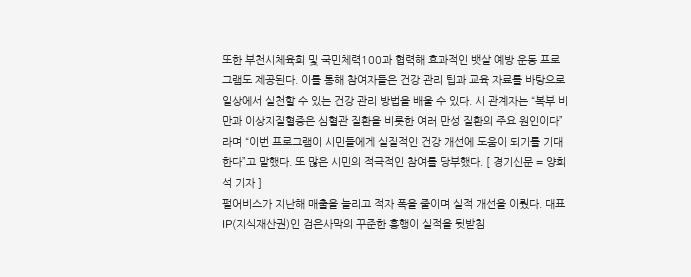또한 부천시체육회 및 국민체력100과 협력해 효과적인 뱃살 예방 운동 프로그램도 제공된다. 이를 통해 참여자들은 건강 관리 팁과 교육 자료를 바탕으로 일상에서 실천할 수 있는 건강 관리 방법을 배울 수 있다. 시 관계자는 “복부 비만과 이상지질혈증은 심혈관 질환을 비롯한 여러 만성 질환의 주요 원인이다”라며 “이번 프로그램이 시민들에게 실질적인 건강 개선에 도움이 되기를 기대한다”고 말했다. 또 많은 시민의 적극적인 참여를 당부했다. [ 경기신문 = 양희석 기자 ]
펄어비스가 지난해 매출을 늘리고 적자 폭을 줄이며 실적 개선을 이뤘다. 대표 IP(지식재산권)인 검은사막의 꾸준한 흥행이 실적을 뒷받침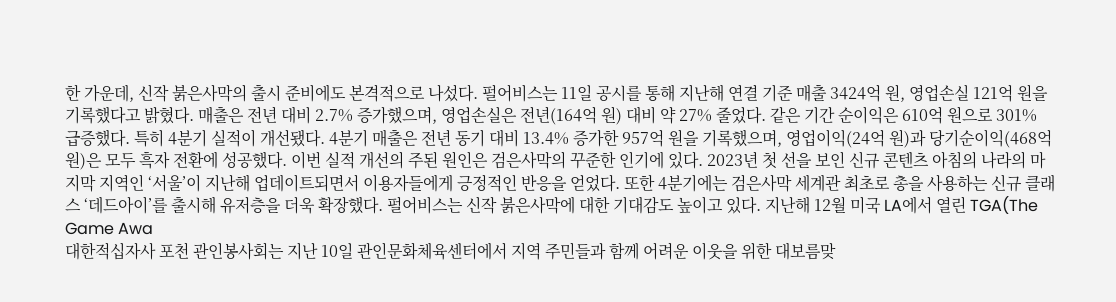한 가운데, 신작 붉은사막의 출시 준비에도 본격적으로 나섰다. 펄어비스는 11일 공시를 통해 지난해 연결 기준 매출 3424억 원, 영업손실 121억 원을 기록했다고 밝혔다. 매출은 전년 대비 2.7% 증가했으며, 영업손실은 전년(164억 원) 대비 약 27% 줄었다. 같은 기간 순이익은 610억 원으로 301% 급증했다. 특히 4분기 실적이 개선됐다. 4분기 매출은 전년 동기 대비 13.4% 증가한 957억 원을 기록했으며, 영업이익(24억 원)과 당기순이익(468억 원)은 모두 흑자 전환에 성공했다. 이번 실적 개선의 주된 원인은 검은사막의 꾸준한 인기에 있다. 2023년 첫 선을 보인 신규 콘텐츠 아침의 나라의 마지막 지역인 ‘서울’이 지난해 업데이트되면서 이용자들에게 긍정적인 반응을 얻었다. 또한 4분기에는 검은사막 세계관 최초로 총을 사용하는 신규 클래스 ‘데드아이’를 출시해 유저층을 더욱 확장했다. 펄어비스는 신작 붉은사막에 대한 기대감도 높이고 있다. 지난해 12월 미국 LA에서 열린 TGA(The Game Awa
대한적십자사 포천 관인봉사회는 지난 10일 관인문화체육센터에서 지역 주민들과 함께 어려운 이웃을 위한 대보름맞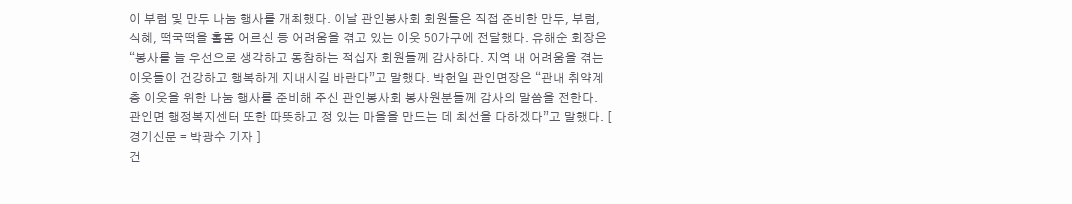이 부럼 및 만두 나눔 행사를 개최했다. 이날 관인봉사회 회원들은 직접 준비한 만두, 부럼, 식혜, 떡국떡을 홀몸 어르신 등 어려움을 겪고 있는 이웃 50가구에 전달했다. 유해순 회장은 “봉사를 늘 우선으로 생각하고 동참하는 적십자 회원들께 감사하다. 지역 내 어려움을 겪는 이웃들이 건강하고 행복하게 지내시길 바란다”고 말했다. 박헌일 관인면장은 “관내 취약계층 이웃을 위한 나눔 행사를 준비해 주신 관인봉사회 봉사원분들께 감사의 말씀을 전한다. 관인면 행정복지센터 또한 따뜻하고 정 있는 마을을 만드는 데 최선을 다하겠다”고 말했다. [ 경기신문 = 박광수 기자 ]
건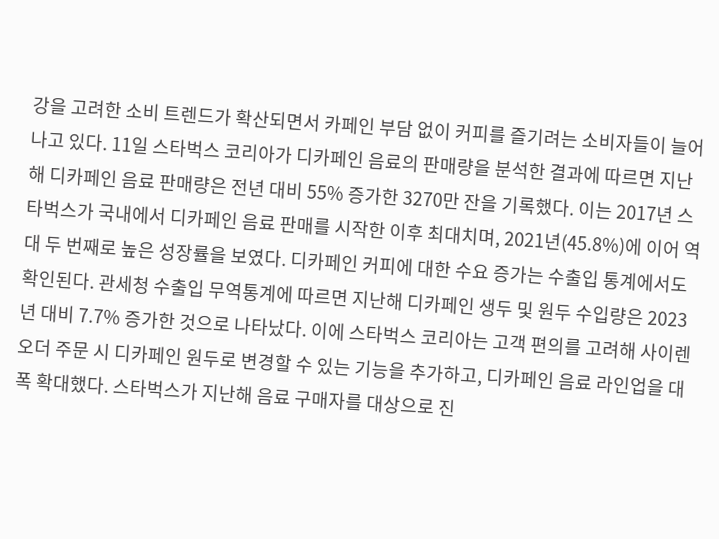강을 고려한 소비 트렌드가 확산되면서 카페인 부담 없이 커피를 즐기려는 소비자들이 늘어나고 있다. 11일 스타벅스 코리아가 디카페인 음료의 판매량을 분석한 결과에 따르면 지난해 디카페인 음료 판매량은 전년 대비 55% 증가한 3270만 잔을 기록했다. 이는 2017년 스타벅스가 국내에서 디카페인 음료 판매를 시작한 이후 최대치며, 2021년(45.8%)에 이어 역대 두 번째로 높은 성장률을 보였다. 디카페인 커피에 대한 수요 증가는 수출입 통계에서도 확인된다. 관세청 수출입 무역통계에 따르면 지난해 디카페인 생두 및 원두 수입량은 2023년 대비 7.7% 증가한 것으로 나타났다. 이에 스타벅스 코리아는 고객 편의를 고려해 사이렌오더 주문 시 디카페인 원두로 변경할 수 있는 기능을 추가하고, 디카페인 음료 라인업을 대폭 확대했다. 스타벅스가 지난해 음료 구매자를 대상으로 진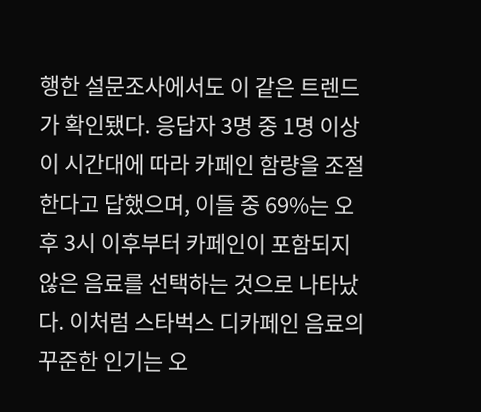행한 설문조사에서도 이 같은 트렌드가 확인됐다. 응답자 3명 중 1명 이상이 시간대에 따라 카페인 함량을 조절한다고 답했으며, 이들 중 69%는 오후 3시 이후부터 카페인이 포함되지 않은 음료를 선택하는 것으로 나타났다. 이처럼 스타벅스 디카페인 음료의 꾸준한 인기는 오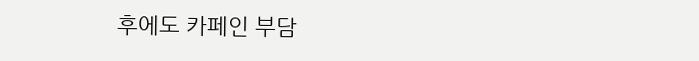후에도 카페인 부담